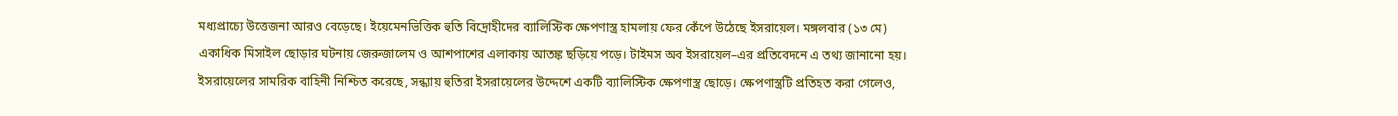মধ্যপ্রাচ্যে উত্তেজনা আরও বেড়েছে। ইয়েমেনভিত্তিক হুতি বিদ্রোহীদের ব্যালিস্টিক ক্ষেপণাস্ত্র হামলায় ফের কেঁপে উঠেছে ইসরায়েল। মঙ্গলবার (১৩ মে) একাধিক মিসাইল ছোড়ার ঘটনায় জেরুজালেম ও আশপাশের এলাকায় আতঙ্ক ছড়িয়ে পড়ে। টাইমস অব ইসরায়েল–এর প্রতিবেদনে এ তথ্য জানানো হয়।
ইসরায়েলের সামরিক বাহিনী নিশ্চিত করেছে, সন্ধ্যায় হুতিরা ইসরায়েলের উদ্দেশে একটি ব্যালিস্টিক ক্ষেপণাস্ত্র ছোড়ে। ক্ষেপণাস্ত্রটি প্রতিহত করা গেলেও,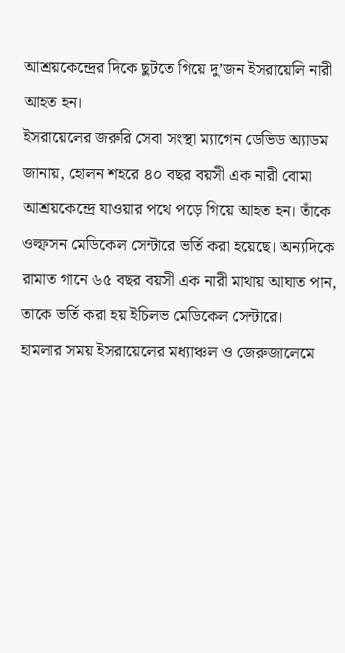আশ্রয়কেন্দ্রের দিকে ছুটতে গিয়ে দু’জন ইসরায়েলি নারী আহত হন।
ইসরায়েলের জরুরি সেবা সংস্থা ম্যাগেন ডেভিড অ্যাডম জানায়, হোলন শহরে ৪০ বছর বয়সী এক নারী বোমা আশ্রয়কেন্দ্রে যাওয়ার পথে পড়ে গিয়ে আহত হন। তাঁকে ওল্ফসন মেডিকেল সেন্টারে ভর্তি করা হয়েছে। অন্যদিকে রামাত গানে ৬৫ বছর বয়সী এক নারী মাথায় আঘাত পান, তাকে ভর্তি করা হয় ইচিলভ মেডিকেল সেন্টারে।
হামলার সময় ইসরায়েলের মধ্যাঞ্চল ও জেরুজালেমে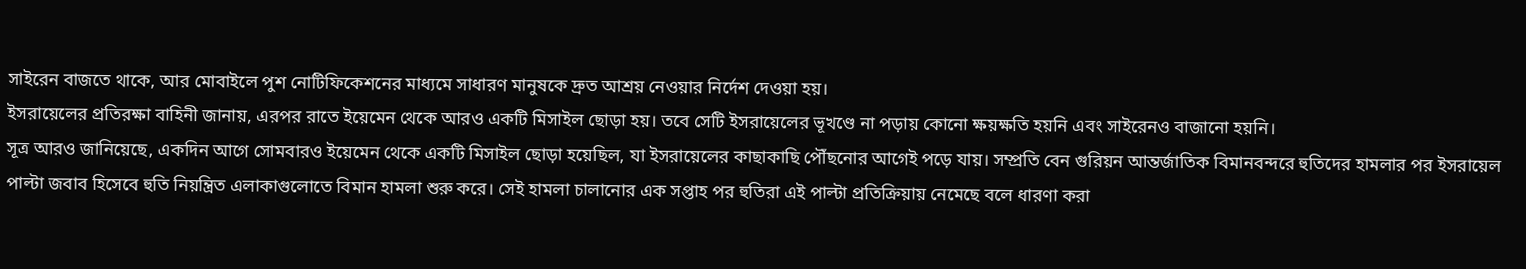সাইরেন বাজতে থাকে, আর মোবাইলে পুশ নোটিফিকেশনের মাধ্যমে সাধারণ মানুষকে দ্রুত আশ্রয় নেওয়ার নির্দেশ দেওয়া হয়।
ইসরায়েলের প্রতিরক্ষা বাহিনী জানায়, এরপর রাতে ইয়েমেন থেকে আরও একটি মিসাইল ছোড়া হয়। তবে সেটি ইসরায়েলের ভূখণ্ডে না পড়ায় কোনো ক্ষয়ক্ষতি হয়নি এবং সাইরেনও বাজানো হয়নি।
সূত্র আরও জানিয়েছে, একদিন আগে সোমবারও ইয়েমেন থেকে একটি মিসাইল ছোড়া হয়েছিল, যা ইসরায়েলের কাছাকাছি পৌঁছনোর আগেই পড়ে যায়। সম্প্রতি বেন গুরিয়ন আন্তর্জাতিক বিমানবন্দরে হুতিদের হামলার পর ইসরায়েল পাল্টা জবাব হিসেবে হুতি নিয়ন্ত্রিত এলাকাগুলোতে বিমান হামলা শুরু করে। সেই হামলা চালানোর এক সপ্তাহ পর হুতিরা এই পাল্টা প্রতিক্রিয়ায় নেমেছে বলে ধারণা করা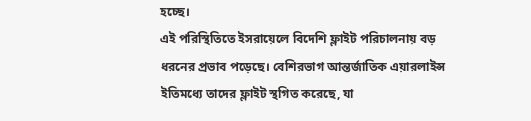হচ্ছে।
এই পরিস্থিতিতে ইসরায়েলে বিদেশি ফ্লাইট পরিচালনায় বড় ধরনের প্রভাব পড়েছে। বেশিরভাগ আন্তর্জাতিক এয়ারলাইন্স ইতিমধ্যে তাদের ফ্লাইট স্থগিত করেছে, যা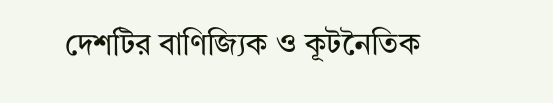দেশটির বাণিজ্যিক ও কূটনৈতিক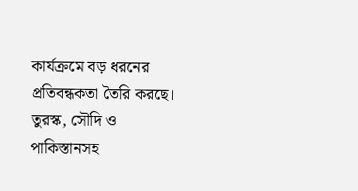কার্যক্রমে বড় ধরনের প্রতিবন্ধকতা তৈরি করছে।
তুরস্ক, সৌদি ও পাকিস্তানসহ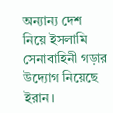অন্যান্য দেশ নিয়ে ইসলামি সেনাবাহিনী গড়ার উদ্যোগ নিয়েছে ইরান।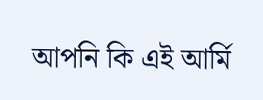আপনি কি এই আর্মি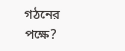গঠনের পক্ষে?